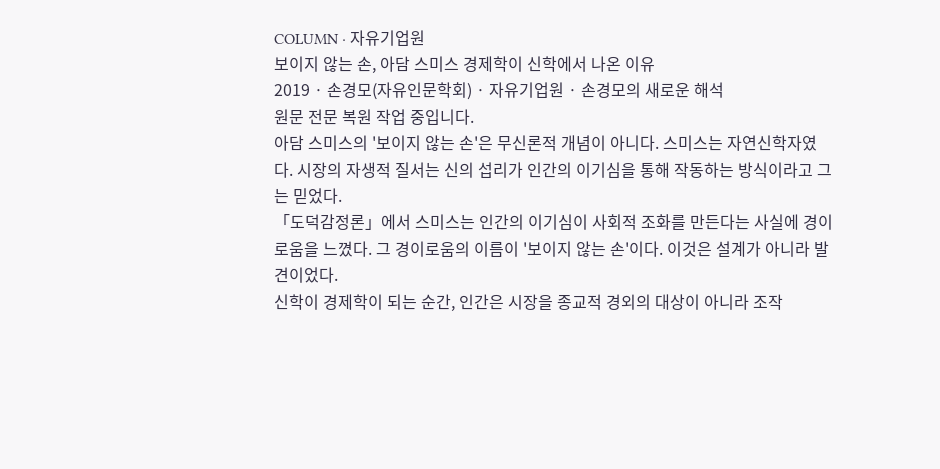COLUMN · 자유기업원
보이지 않는 손, 아담 스미스 경제학이 신학에서 나온 이유
2019 · 손경모(자유인문학회) · 자유기업원 · 손경모의 새로운 해석
원문 전문 복원 작업 중입니다.
아담 스미스의 '보이지 않는 손'은 무신론적 개념이 아니다. 스미스는 자연신학자였다. 시장의 자생적 질서는 신의 섭리가 인간의 이기심을 통해 작동하는 방식이라고 그는 믿었다.
「도덕감정론」에서 스미스는 인간의 이기심이 사회적 조화를 만든다는 사실에 경이로움을 느꼈다. 그 경이로움의 이름이 '보이지 않는 손'이다. 이것은 설계가 아니라 발견이었다.
신학이 경제학이 되는 순간, 인간은 시장을 종교적 경외의 대상이 아니라 조작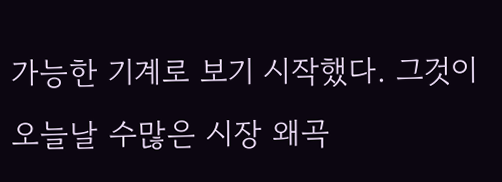가능한 기계로 보기 시작했다. 그것이 오늘날 수많은 시장 왜곡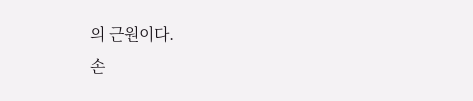의 근원이다.
손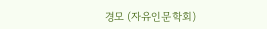경모 (자유인문학회)